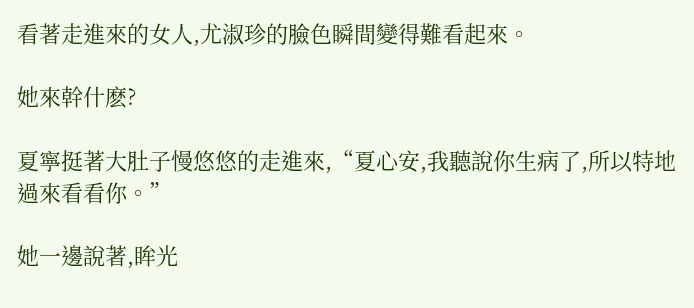看著走進來的女人,尤淑珍的臉色瞬間變得難看起來。

她來幹什麽?

夏寧挺著大肚子慢悠悠的走進來,“夏心安,我聽說你生病了,所以特地過來看看你。”

她一邊說著,眸光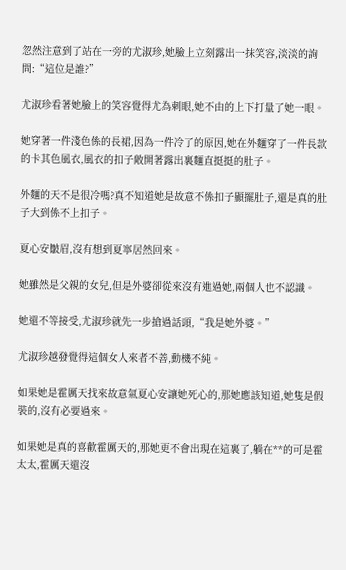忽然注意到了站在一旁的尤淑珍,她臉上立刻露出一抹笑容,淡淡的詢問:“這位是誰?”

尤淑珍看著她臉上的笑容覺得尤為刺眼,她不由的上下打量了她一眼。

她穿著一件淺色係的長裙,因為一件冷了的原因,她在外麵穿了一件長款的卡其色風衣,風衣的扣子敞開著露出裏麵直挺挺的肚子。

外麵的天不是很冷嗎?真不知道她是故意不係扣子顯擺肚子,還是真的肚子大到係不上扣子。

夏心安皺眉,沒有想到夏寧居然回來。

她雖然是父親的女兒,但是外婆卻從來沒有進過她,兩個人也不認識。

她還不等接受,尤淑珍就先一步搶過話頭,“我是她外婆。”

尤淑珍越發覺得這個女人來者不善,動機不純。

如果她是霍厲天找來故意氣夏心安讓她死心的,那她應該知道,她隻是假裝的,沒有必要過來。

如果她是真的喜歡霍厲天的,那她更不會出現在這裏了,躺在**的可是霍太太,霍厲天還沒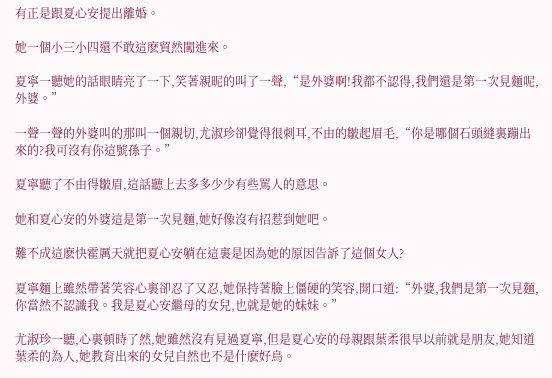有正是跟夏心安提出離婚。

她一個小三小四還不敢這麽貿然闖進來。

夏寧一聽她的話眼睛亮了一下,笑著親昵的叫了一聲,“是外婆啊!我都不認得,我們還是第一次見麵呢,外婆。”

一聲一聲的外婆叫的那叫一個親切,尤淑珍卻覺得很刺耳,不由的皺起眉毛,“你是哪個石頭縫裏蹦出來的?我可沒有你這號孫子。”

夏寧聽了不由得皺眉,這話聽上去多多少少有些罵人的意思。

她和夏心安的外婆這是第一次見麵,她好像沒有招惹到她吧。

難不成這麽快霍厲天就把夏心安躺在這裏是因為她的原因告訴了這個女人?

夏寧麵上雖然帶著笑容心裏卻忍了又忍,她保持著臉上僵硬的笑容,開口道:“外婆,我們是第一次見麵,你當然不認識我。我是夏心安繼母的女兒,也就是她的妹妹。”

尤淑珍一聽,心裏頓時了然,她雖然沒有見過夏寧,但是夏心安的母親跟葉柔很早以前就是朋友,她知道葉柔的為人,她教育出來的女兒自然也不是什麽好鳥。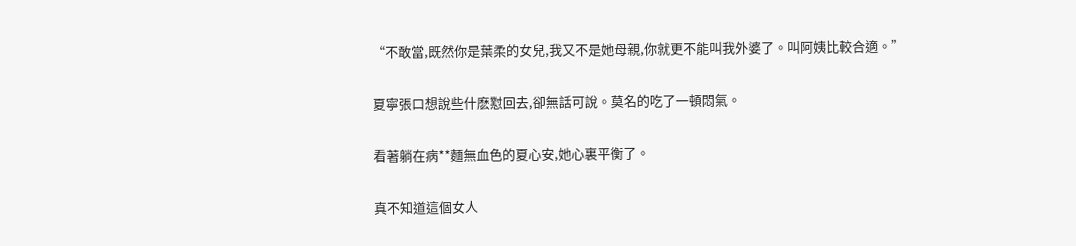“不敢當,既然你是葉柔的女兒,我又不是她母親,你就更不能叫我外婆了。叫阿姨比較合適。”

夏寧張口想說些什麽懟回去,卻無話可說。莫名的吃了一頓悶氣。

看著躺在病**麵無血色的夏心安,她心裏平衡了。

真不知道這個女人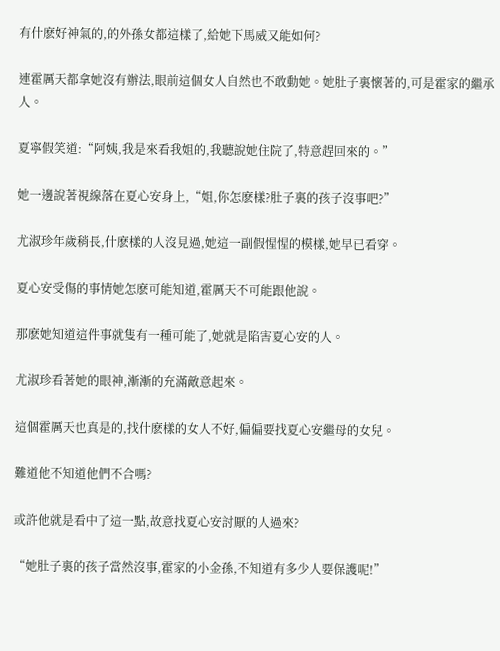有什麽好神氣的,的外孫女都這樣了,給她下馬威又能如何?

連霍厲天都拿她沒有辦法,眼前這個女人自然也不敢動她。她肚子裏懷著的,可是霍家的繼承人。

夏寧假笑道:“阿姨,我是來看我姐的,我聽說她住院了,特意趕回來的。”

她一邊說著視線落在夏心安身上,“姐,你怎麽樣?肚子裏的孩子沒事吧?”

尤淑珍年歲稍長,什麽樣的人沒見過,她這一副假惺惺的模樣,她早已看穿。

夏心安受傷的事情她怎麽可能知道,霍厲天不可能跟他說。

那麽她知道這件事就隻有一種可能了,她就是陷害夏心安的人。

尤淑珍看著她的眼神,漸漸的充滿敵意起來。

這個霍厲天也真是的,找什麽樣的女人不好,偏偏要找夏心安繼母的女兒。

難道他不知道他們不合嗎?

或許他就是看中了這一點,故意找夏心安討厭的人過來?

“她肚子裏的孩子當然沒事,霍家的小金孫,不知道有多少人要保護呢!”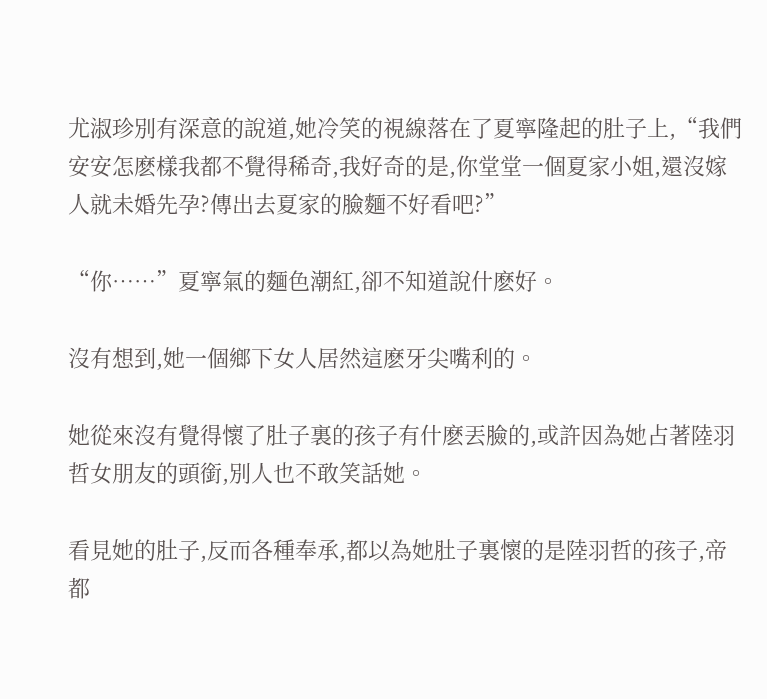尤淑珍別有深意的說道,她冷笑的視線落在了夏寧隆起的肚子上,“我們安安怎麽樣我都不覺得稀奇,我好奇的是,你堂堂一個夏家小姐,還沒嫁人就未婚先孕?傳出去夏家的臉麵不好看吧?”

“你……”夏寧氣的麵色潮紅,卻不知道說什麽好。

沒有想到,她一個鄉下女人居然這麽牙尖嘴利的。

她從來沒有覺得懷了肚子裏的孩子有什麽丟臉的,或許因為她占著陸羽哲女朋友的頭銜,別人也不敢笑話她。

看見她的肚子,反而各種奉承,都以為她肚子裏懷的是陸羽哲的孩子,帝都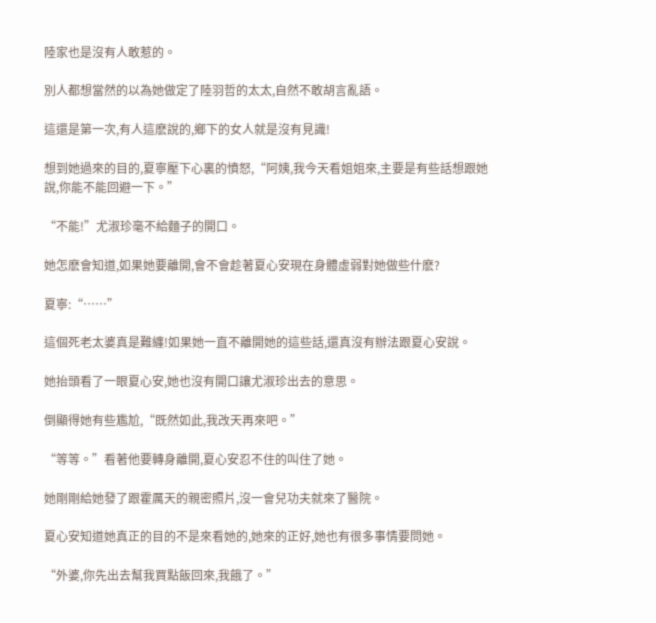陸家也是沒有人敢惹的。

別人都想當然的以為她做定了陸羽哲的太太,自然不敢胡言亂語。

這還是第一次,有人這麽說的,鄉下的女人就是沒有見識!

想到她過來的目的,夏寧壓下心裏的憤怒,“阿姨,我今天看姐姐來,主要是有些話想跟她說,你能不能回避一下。”

“不能!”尤淑珍毫不給麵子的開口。

她怎麽會知道,如果她要離開,會不會趁著夏心安現在身體虛弱對她做些什麽?

夏寧:“……”

這個死老太婆真是難纏!如果她一直不離開她的這些話,還真沒有辦法跟夏心安說。

她抬頭看了一眼夏心安,她也沒有開口讓尤淑珍出去的意思。

倒顯得她有些尷尬,“既然如此,我改天再來吧。”

“等等。”看著他要轉身離開,夏心安忍不住的叫住了她。

她剛剛給她發了跟霍厲天的親密照片,沒一會兒功夫就來了醫院。

夏心安知道她真正的目的不是來看她的,她來的正好,她也有很多事情要問她。

“外婆,你先出去幫我買點飯回來,我餓了。”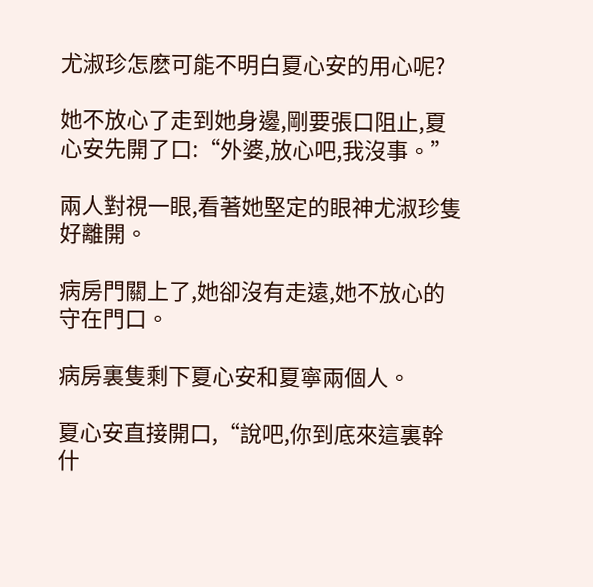尤淑珍怎麽可能不明白夏心安的用心呢?

她不放心了走到她身邊,剛要張口阻止,夏心安先開了口:“外婆,放心吧,我沒事。”

兩人對視一眼,看著她堅定的眼神尤淑珍隻好離開。

病房門關上了,她卻沒有走遠,她不放心的守在門口。

病房裏隻剩下夏心安和夏寧兩個人。

夏心安直接開口,“說吧,你到底來這裏幹什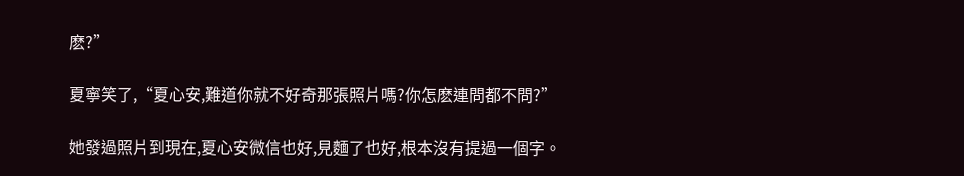麽?”

夏寧笑了,“夏心安,難道你就不好奇那張照片嗎?你怎麽連問都不問?”

她發過照片到現在,夏心安微信也好,見麵了也好,根本沒有提過一個字。